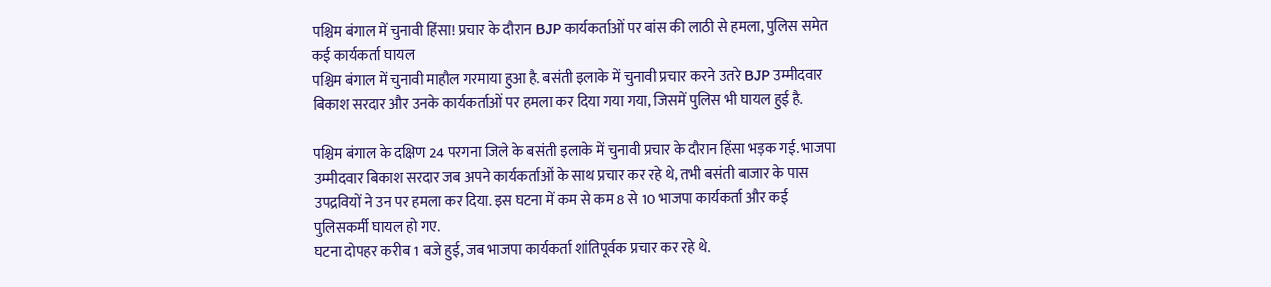पश्चिम बंगाल में चुनावी हिंसा! प्रचार के दौरान BJP कार्यकर्ताओं पर बांस की लाठी से हमला, पुलिस समेत कई कार्यकर्ता घायल
पश्चिम बंगाल में चुनावी माहौल गरमाया हुआ है. बसंती इलाके में चुनावी प्रचार करने उतरे BJP उम्मीदवार बिकाश सरदार और उनके कार्यकर्ताओं पर हमला कर दिया गया गया, जिसमें पुलिस भी घायल हुई है.

पश्चिम बंगाल के दक्षिण 24 परगना जिले के बसंती इलाके में चुनावी प्रचार के दौरान हिंसा भड़क गई. भाजपा उम्मीदवार बिकाश सरदार जब अपने कार्यकर्ताओं के साथ प्रचार कर रहे थे, तभी बसंती बाजार के पास उपद्रवियों ने उन पर हमला कर दिया. इस घटना में कम से कम 8 से 10 भाजपा कार्यकर्ता और कई पुलिसकर्मी घायल हो गए.
घटना दोपहर करीब 1 बजे हुई, जब भाजपा कार्यकर्ता शांतिपूर्वक प्रचार कर रहे थे.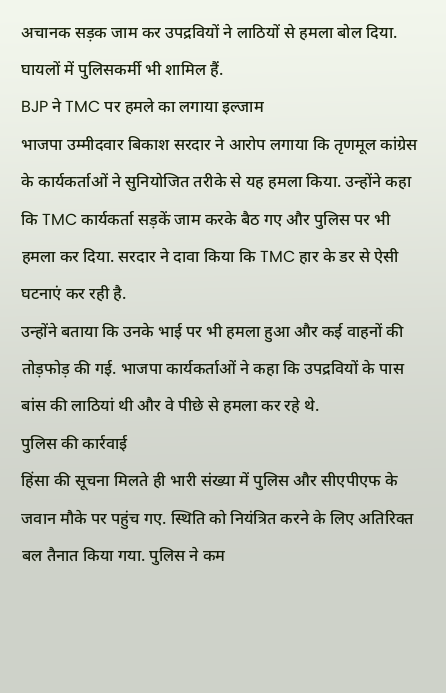अचानक सड़क जाम कर उपद्रवियों ने लाठियों से हमला बोल दिया. घायलों में पुलिसकर्मी भी शामिल हैं.
BJP ने TMC पर हमले का लगाया इल्जाम
भाजपा उम्मीदवार बिकाश सरदार ने आरोप लगाया कि तृणमूल कांग्रेस के कार्यकर्ताओं ने सुनियोजित तरीके से यह हमला किया. उन्होंने कहा कि TMC कार्यकर्ता सड़कें जाम करके बैठ गए और पुलिस पर भी हमला कर दिया. सरदार ने दावा किया कि TMC हार के डर से ऐसी घटनाएं कर रही है.
उन्होंने बताया कि उनके भाई पर भी हमला हुआ और कई वाहनों की तोड़फोड़ की गई. भाजपा कार्यकर्ताओं ने कहा कि उपद्रवियों के पास बांस की लाठियां थी और वे पीछे से हमला कर रहे थे.
पुलिस की कार्रवाई
हिंसा की सूचना मिलते ही भारी संख्या में पुलिस और सीएपीएफ के जवान मौके पर पहुंच गए. स्थिति को नियंत्रित करने के लिए अतिरिक्त बल तैनात किया गया. पुलिस ने कम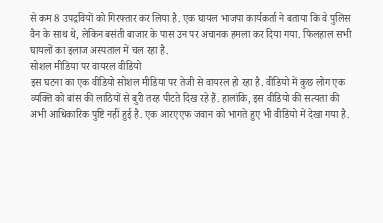से कम 8 उपद्रवियों को गिरफ्तार कर लिया है. एक घायल भाजपा कार्यकर्ता ने बताया कि वे पुलिस वैन के साथ थे, लेकिन बसंती बाजार के पास उन पर अचानक हमला कर दिया गया. फिलहाल सभी घायलों का इलाज अस्पताल में चल रहा है.
सोशल मीडिया पर वायरल वीडियो
इस घटना का एक वीडियो सोशल मीडिया पर तेजी से वायरल हो रहा है. वीडियो में कुछ लोग एक व्यक्ति को बांस की लाठियों से बुरी तरह पीटते दिख रहे हैं. हालांकि, इस वीडियो की सत्यता की अभी आधिकारिक पुष्टि नहीं हुई है. एक आरएएफ जवान को भागते हुए भी वीडियो में देखा गया है.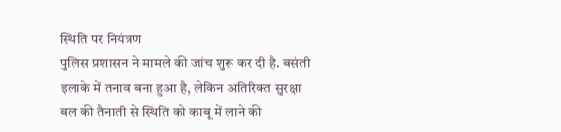स्थिति पर नियंत्रण
पुलिस प्रशासन ने मामले की जांच शुरू कर दी है. बसंती इलाके में तनाव बना हुआ है, लेकिन अतिरिक्त सुरक्षा बल की तैनाती से स्थिति को काबू में लाने की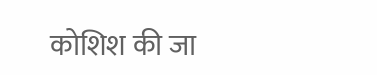कोशिश की जा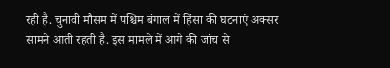रही है. चुनावी मौसम में पश्चिम बंगाल में हिंसा की घटनाएं अक्सर सामने आती रहती है. इस मामले में आगे की जांच से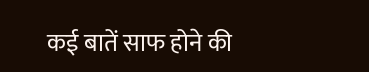कई बातें साफ होने की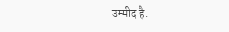उम्मीद है.